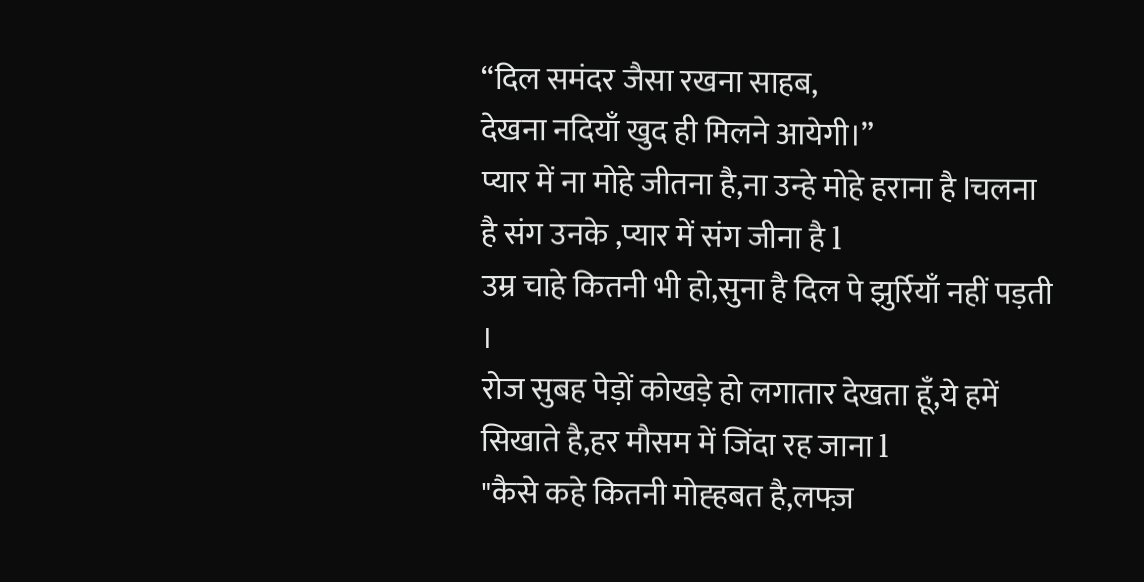“दिल समंदर जैसा रखना साहब,
देखना नदियाँ खुद ही मिलने आयेगी।”
प्यार में ना मोहे जीतना है,ना उन्हे मोहे हराना है lचलना है संग उनके ,प्यार में संग जीना है l
उम्र चाहे कितनी भी हो,सुना है दिल पे झुर्रियाँ नहीं पड़ती ।
रोज सुबह पेड़ों कोखड़े हो लगातार देखता हूँ,ये हमें सिखाते है,हर मौसम में जिंदा रह जाना l
"कैसे कहे कितनी मोह्हबत है,लफ्ज़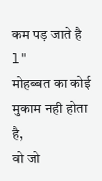कम पड़ जाते है l"
मोहब्बत का कोई मुकाम नही होता है,
वो जो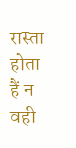रास्ता होता हैं न वही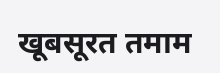खूबसूरत तमाम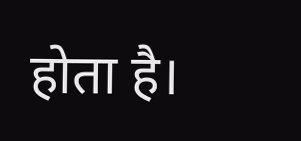होता है।